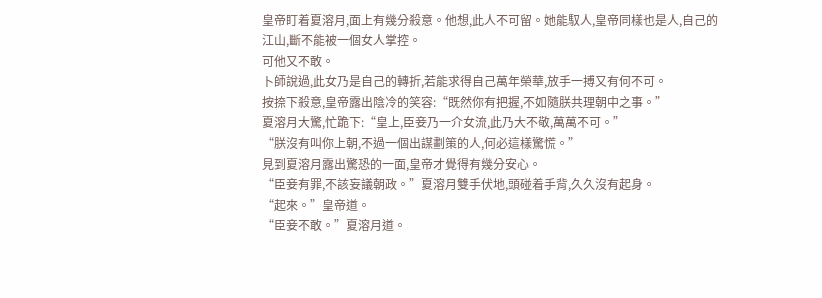皇帝盯着夏溶月,面上有幾分殺意。他想,此人不可留。她能馭人,皇帝同樣也是人,自己的江山,斷不能被一個女人掌控。
可他又不敢。
卜師說過,此女乃是自己的轉折,若能求得自己萬年榮華,放手一搏又有何不可。
按捺下殺意,皇帝露出陰冷的笑容:“既然你有把握,不如隨朕共理朝中之事。”
夏溶月大驚,忙跪下:“皇上,臣妾乃一介女流,此乃大不敬,萬萬不可。”
“朕沒有叫你上朝,不過一個出謀劃策的人,何必這樣驚慌。”
見到夏溶月露出驚恐的一面,皇帝才覺得有幾分安心。
“臣妾有罪,不該妄議朝政。”夏溶月雙手伏地,頭碰着手背,久久沒有起身。
“起來。”皇帝道。
“臣妾不敢。”夏溶月道。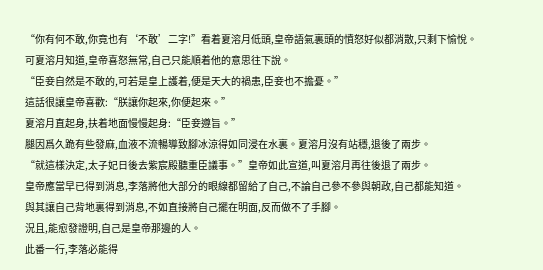“你有何不敢,你竟也有‘不敢’二字!”看着夏溶月低頭,皇帝語氣裏頭的憤怒好似都消散,只剩下愉悅。
可夏溶月知道,皇帝喜怒無常,自己只能順着他的意思往下說。
“臣妾自然是不敢的,可若是皇上護着,便是天大的禍患,臣妾也不擔憂。”
這話很讓皇帝喜歡:“朕讓你起來,你便起來。”
夏溶月直起身,扶着地面慢慢起身:“臣妾遵旨。”
腿因爲久跪有些發麻,血液不流暢導致腳冰涼得如同浸在水裏。夏溶月沒有站穩,退後了兩步。
“就這樣決定,太子妃日後去紫宸殿聽重臣議事。”皇帝如此宣道,叫夏溶月再往後退了兩步。
皇帝應當早已得到消息,李落將他大部分的眼線都留給了自己,不論自己參不參與朝政,自己都能知道。
與其讓自己背地裏得到消息,不如直接將自己擺在明面,反而做不了手腳。
況且,能愈發證明,自己是皇帝那邊的人。
此番一行,李落必能得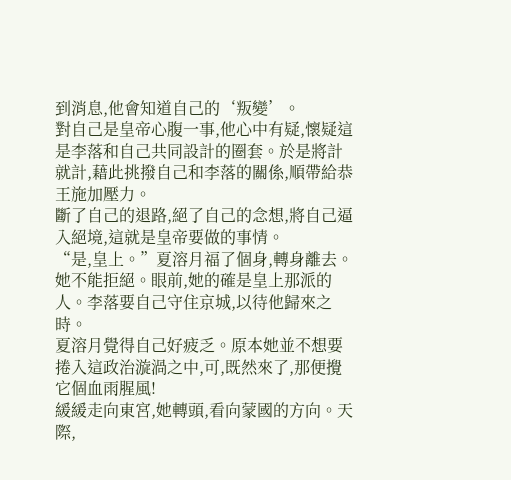到消息,他會知道自己的‘叛變’。
對自己是皇帝心腹一事,他心中有疑,懷疑這是李落和自己共同設計的圈套。於是將計就計,藉此挑撥自己和李落的關係,順帶給恭王施加壓力。
斷了自己的退路,絕了自己的念想,將自己逼入絕境,這就是皇帝要做的事情。
“是,皇上。”夏溶月福了個身,轉身離去。
她不能拒絕。眼前,她的確是皇上那派的人。李落要自己守住京城,以待他歸來之時。
夏溶月覺得自己好疲乏。原本她並不想要捲入這政治漩渦之中,可,既然來了,那便攪它個血雨腥風!
緩緩走向東宮,她轉頭,看向蒙國的方向。天際,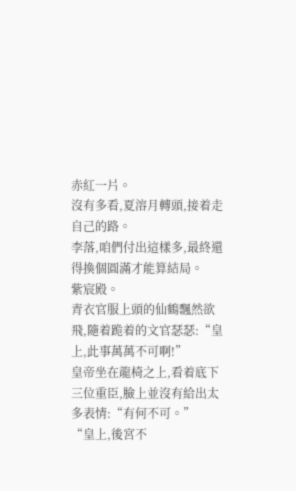赤紅一片。
沒有多看,夏溶月轉頭,接着走自己的路。
李落,咱們付出這樣多,最終還得換個圓滿才能算結局。
紫宸殿。
青衣官服上頭的仙鶴飄然欲飛,隨着跪着的文官瑟瑟:“皇上,此事萬萬不可啊!”
皇帝坐在龍椅之上,看着底下三位重臣,臉上並沒有給出太多表情:“有何不可。”
“皇上,後宮不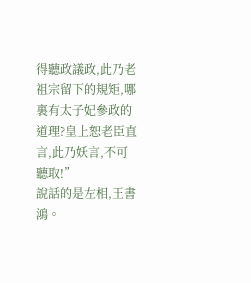得聽政議政,此乃老祖宗留下的規矩,哪裏有太子妃參政的道理?皇上恕老臣直言,此乃妖言,不可聽取!”
說話的是左相,王書鴻。